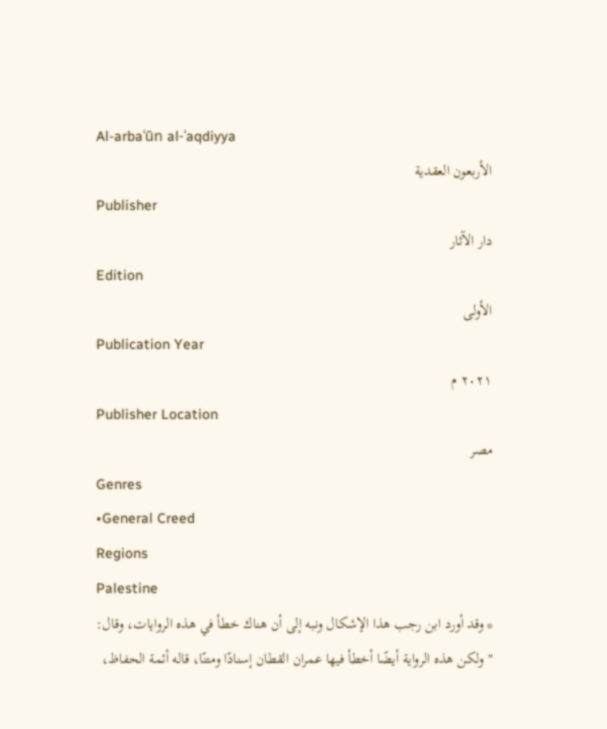Al-arbaʿūn al-ʿaqdiyya
الأربعون العقدية
Publisher
دار الآثار
Edition
الأولى
Publication Year
٢٠٢١ م
Publisher Location
مصر
Genres
•General Creed
Regions
Palestine
* وقد أورد ابن رجب هذا الإشكال ونبه إلى أن هناك خطأ في هذه الروايات، وقال:
"ولكن هذه الرواية أيضًا أخطأ فيها عمران القطان إسنادًا ومتنًا، قاله أئمة الحفاظ،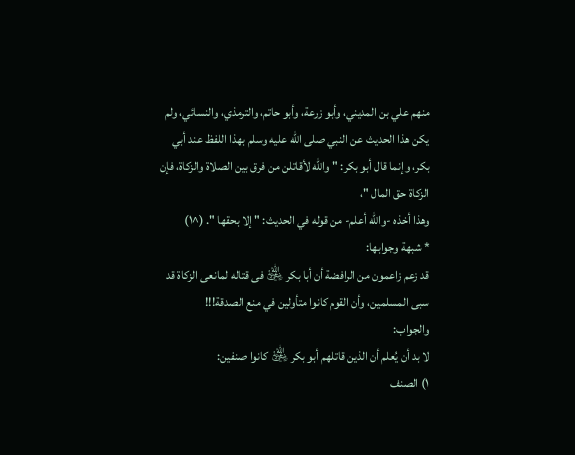منهم علي بن المديني، وأبو زرعة، وأبو حاتم، والترمذي، والنسائي، ولم يكن هذا الحديث عن النبي صلى الله عليه وسلم بهذا اللفظ عند أبي بكر، وإنما قال أبو بكر: " والله لأقاتلن من فرق بين الصلاة والزكاة، فإن الزكاة حق المال "،
وهذا أخذه -والله أعلم- من قوله في الحديث: " إلا بحقها ". (^١)
* شبهة وجوابها:
قد زعم زاعمون من الرافضة أن أبا بكر ﵁ فى قتاله لمانعى الزكاة قد سبى المسلمين، وأن القوم كانوا متأولين في منع الصدقة!!!
والجواب:
لا بد أن يُعلم أن الذين قاتلهم أبو بكر ﵁ كانوا صنفين:
١) الصنف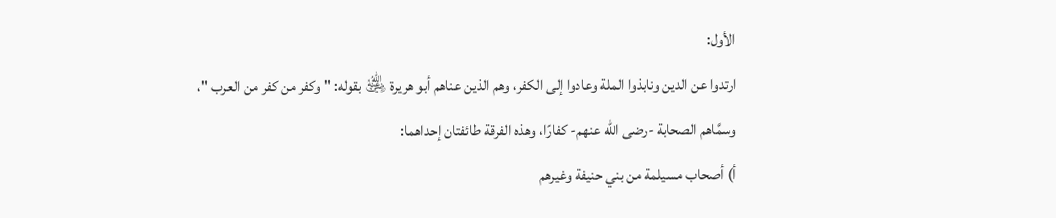الأول:
ارتدوا عن الدين ونابذوا الملة وعادوا إلى الكفر، وهم الذين عناهم أبو هريرة ﵁ بقوله: " وكفر من كفر من العرب "، وسمَّاهم الصحابة -رضى الله عنهم- كفارًا، وهذه الفرقة طائفتان إحداهما:
أ) أصحاب مسيلمة من بني حنيفة وغيرهم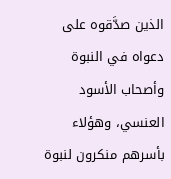الذين صدَّقوه على دعواه في النبوة وأصحاب الأسود العنسي، وهؤلاء بأسرهم منكرون لنبوة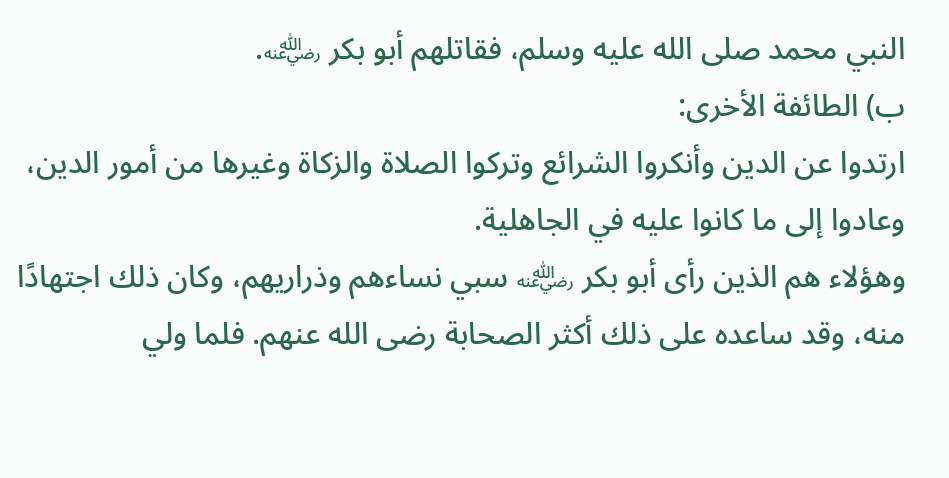النبي محمد صلى الله عليه وسلم، فقاتلهم أبو بكر ﵁.
ب) الطائفة الأخرى:
ارتدوا عن الدين وأنكروا الشرائع وتركوا الصلاة والزكاة وغيرها من أمور الدين، وعادوا إلى ما كانوا عليه في الجاهلية.
وهؤلاء هم الذين رأى أبو بكر ﵁ سبي نساءهم وذراريهم، وكان ذلك اجتهادًا منه، وقد ساعده على ذلك أكثر الصحابة رضى الله عنهم. فلما ولي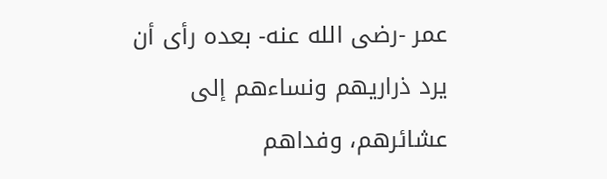عمر -رضى الله عنه- بعده رأى أن يرد ذراريهم ونساءهم إلى عشائرهم، وفداهم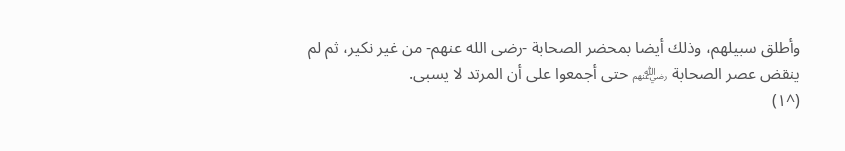وأطلق سبيلهم، وذلك أيضا بمحضر الصحابة -رضى الله عنهم- من غير نكير، ثم لم ينقض عصر الصحابة ﵃ حتى أجمعوا على أن المرتد لا يسبى.
(^١)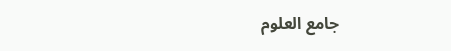جامع العلوم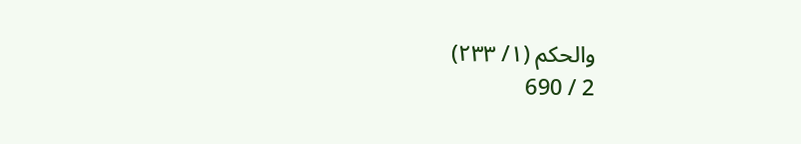والحكم (١/ ٢٣٣)
2 / 690